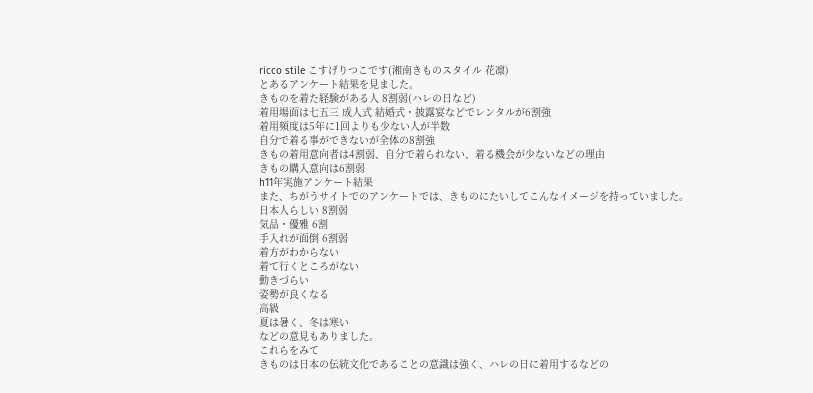ricco stile こすげりつこです(湘南きものスタイル 花凛)
とあるアンケート結果を見ました。
きものを着た経験がある人 8割弱(ハレの日など)
着用場面は七五三 成人式 結婚式・披露宴などでレンタルが6割強
着用頻度は5年に1回よりも少ない人が半数
自分で着る事ができないが全体の8割強
きもの着用意向者は4割弱、自分で着られない、着る機会が少ないなどの理由
きもの購入意向は6割弱
h11年実施アンケート結果
また、ちがうサイトでのアンケートでは、きものにたいしてこんなイメージを持っていました。
日本人らしい 8割弱
気品・優雅 6割
手入れが面倒 6割弱
着方がわからない
着て行くところがない
動きづらい
姿勢が良くなる
高級
夏は暑く、冬は寒い
などの意見もありました。
これらをみて
きものは日本の伝統文化であることの意識は強く、ハレの日に着用するなどの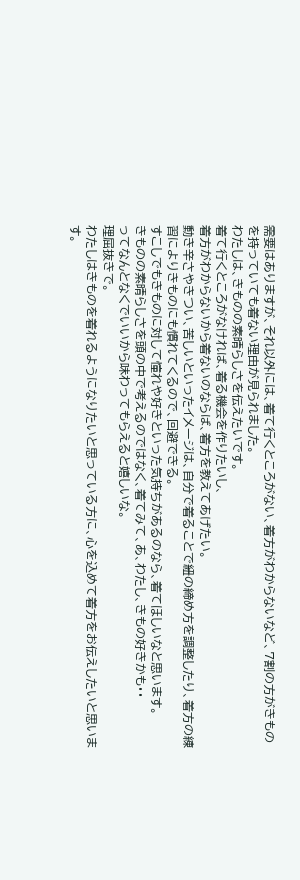需要はありますが、それ以外には、着て行くところがない、着方がわからないなど、7割の方がきものを持っていても着ない理由が見られました。
わたしは、きものの素晴らしさを伝えたいです。
着て行くところがなければ、着る機会を作りたいし、
着方がわからないから着ないのならば、着方を教えてあげたい。
動き辛さやきつい、苦しいといったイメージは、自分で着ることで紐の締め方を調整したり、着方の練習によりきものにも慣れてくるので、回避できる。
すこしでもきものに対して憧れや好きといった気持ちがあるのなら、着てほしいなと思います。
きものの素晴らしさを頭の中で考えるのではなく、着てみて、あ、わたし、きもの好きかも・・
ってなんとなくでいいから味わってもらえると嬉しいな。
理屈抜きで。
わたしはきものを着れるようになりたいと思っている方に、心を込めて着方をお伝えしたいと思います。